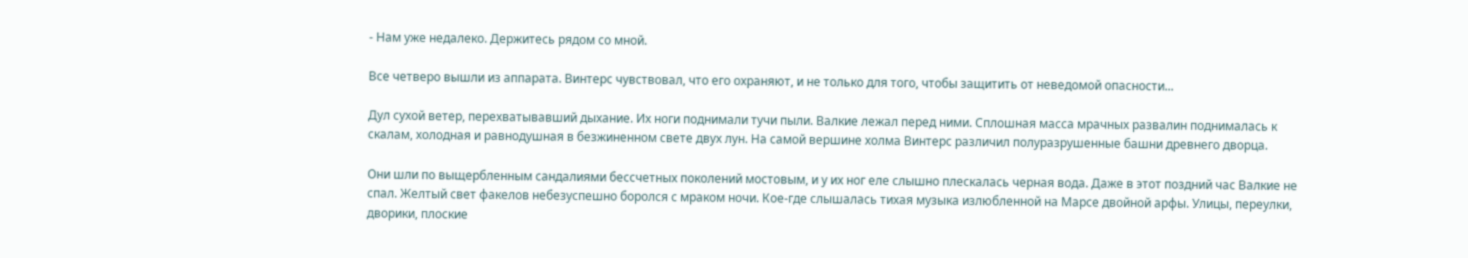- Нам уже недалеко. Держитесь рядом со мной.

Все четверо вышли из аппарата. Винтерс чувствовал, что его охраняют, и не только для того, чтобы защитить от неведомой опасности...

Дул сухой ветер, перехватывавший дыхание. Их ноги поднимали тучи пыли. Валкие лежал перед ними. Сплошная масса мрачных развалин поднималась к скалам, холодная и равнодушная в безжиненном свете двух лун. На самой вершине холма Винтерс различил полуразрушенные башни древнего дворца.

Они шли по выщербленным сандалиями бессчетных поколений мостовым, и у их ног еле слышно плескалась черная вода. Даже в этот поздний час Валкие не спал. Желтый свет факелов небезуспешно боролся с мраком ночи. Кое-где слышалась тихая музыка излюбленной на Марсе двойной арфы. Улицы, переулки, дворики, плоские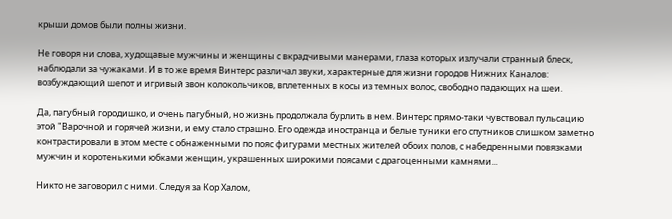крыши домов были полны жизни.

Не говоря ни слова, худощавые мужчины и женщины с вкрадчивыми манерами, глаза которых излучали странный блеск, наблюдали за чужаками. И в то же время Винтерс различал звуки, характерные для жизни городов Нижних Каналов: возбуждающий шепот и игривый звон колокольчиков, вплетенных в косы из темных волос, свободно падающих на шеи.

Да, пагубный городишко, и очень пагубный, но жизнь продолжала бурлить в нем. Винтерс прямо-таки чувствовал пульсацию этой "Варочной и горячей жизни, и ему стало страшно. Его одежда иностранца и белые туники его спутников слишком заметно контрастировали в этом месте с обнаженными по пояс фигурами местных жителей обоих полов, с набедренными повязками мужчин и коротенькими юбками женщин, украшенных широкими поясами с драгоценными камнями...

Никто не заговорил с ними. Следуя за Кор Халом,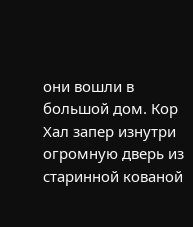они вошли в большой дом. Кор Хал запер изнутри огромную дверь из старинной кованой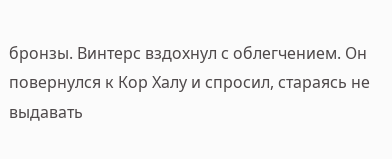бронзы. Винтерс вздохнул с облегчением. Он повернулся к Кор Халу и спросил, стараясь не выдавать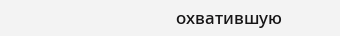охватившую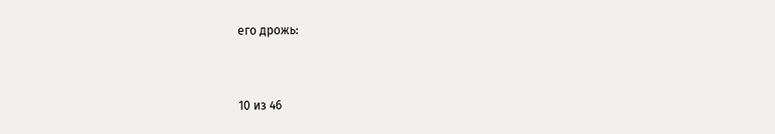его дрожь:



10 из 46